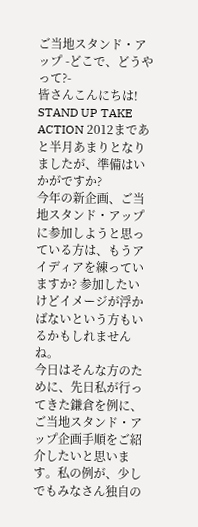ご当地スタンド・アップ -どこで、どうやって?-
皆さんこんにちは!
STAND UP TAKE ACTION 2012まであと半月あまりとなりましたが、準備はいかがですか?
今年の新企画、ご当地スタンド・アップに参加しようと思っている方は、もうアイディアを練っていますか? 参加したいけどイメージが浮かばないという方もいるかもしれませんね。
今日はそんな方のために、先日私が行ってきた鎌倉を例に、ご当地スタンド・アップ企画手順をご紹介したいと思います。私の例が、少しでもみなさん独自の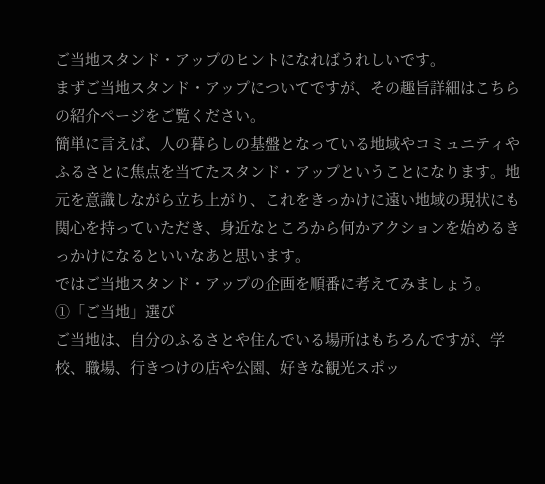ご当地スタンド・アップのヒントになればうれしいです。
まずご当地スタンド・アップについてですが、その趣旨詳細はこちらの紹介ページをご覧ください。
簡単に言えば、人の暮らしの基盤となっている地域やコミュニティやふるさとに焦点を当てたスタンド・アップということになります。地元を意識しながら立ち上がり、これをきっかけに遠い地域の現状にも関心を持っていただき、身近なところから何かアクションを始めるきっかけになるといいなあと思います。
ではご当地スタンド・アップの企画を順番に考えてみましょう。
①「ご当地」選び
ご当地は、自分のふるさとや住んでいる場所はもちろんですが、学校、職場、行きつけの店や公園、好きな観光スポッ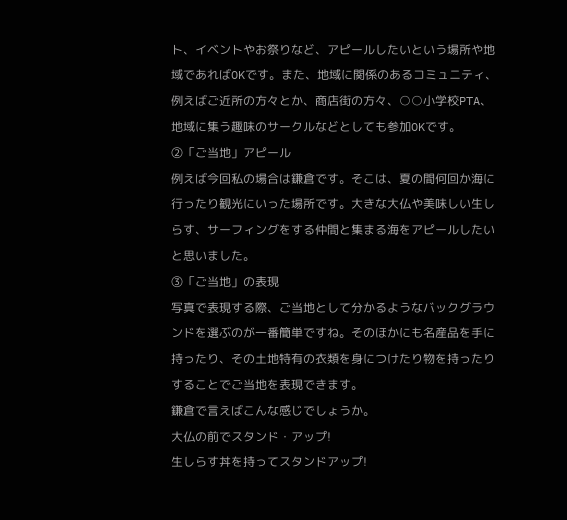ト、イベントやお祭りなど、アピールしたいという場所や地域であればOKです。また、地域に関係のあるコミュニティ、例えばご近所の方々とか、商店街の方々、○○小学校PTA、地域に集う趣味のサークルなどとしても参加OKです。
②「ご当地」アピール
例えば今回私の場合は鎌倉です。そこは、夏の間何回か海に行ったり観光にいった場所です。大きな大仏や美味しい生しらす、サーフィングをする仲間と集まる海をアピールしたいと思いました。
③「ご当地」の表現
写真で表現する際、ご当地として分かるようなバックグラウンドを選ぶのが一番簡単ですね。そのほかにも名産品を手に持ったり、その土地特有の衣類を身につけたり物を持ったりすることでご当地を表現できます。
鎌倉で言えばこんな感じでしょうか。
大仏の前でスタンド・アップ!
生しらす丼を持ってスタンドアップ!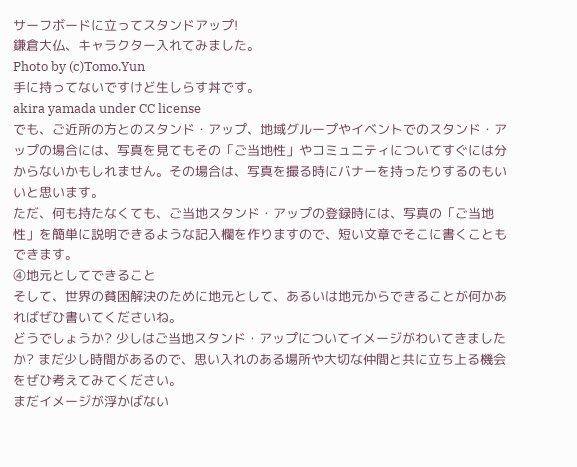サーフボードに立ってスタンドアップ!
鎌倉大仏、キャラクター入れてみました。
Photo by (c)Tomo.Yun
手に持ってないですけど生しらす丼です。
akira yamada under CC license
でも、ご近所の方とのスタンド・アップ、地域グループやイベントでのスタンド・アップの場合には、写真を見てもその「ご当地性」やコミュニティについてすぐには分からないかもしれません。その場合は、写真を撮る時にバナーを持ったりするのもいいと思います。
ただ、何も持たなくても、ご当地スタンド・アップの登録時には、写真の「ご当地性」を簡単に説明できるような記入欄を作りますので、短い文章でそこに書くこともできます。
④地元としてできること
そして、世界の貧困解決のために地元として、あるいは地元からできることが何かあればぜひ書いてくださいね。
どうでしょうか? 少しはご当地スタンド・アップについてイメージがわいてきましたか? まだ少し時間があるので、思い入れのある場所や大切な仲間と共に立ち上る機会をぜひ考えてみてください。
まだイメージが浮かばない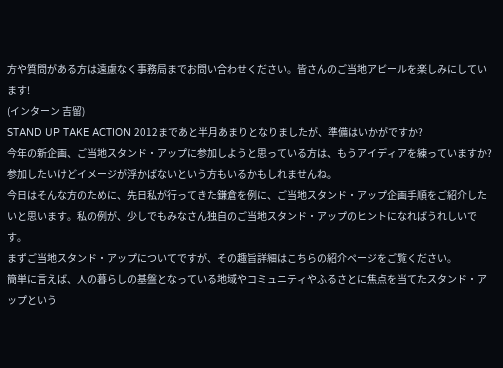方や質問がある方は遠慮なく事務局までお問い合わせください。皆さんのご当地アピールを楽しみにしています!
(インターン 吉留)
STAND UP TAKE ACTION 2012まであと半月あまりとなりましたが、準備はいかがですか?
今年の新企画、ご当地スタンド・アップに参加しようと思っている方は、もうアイディアを練っていますか? 参加したいけどイメージが浮かばないという方もいるかもしれませんね。
今日はそんな方のために、先日私が行ってきた鎌倉を例に、ご当地スタンド・アップ企画手順をご紹介したいと思います。私の例が、少しでもみなさん独自のご当地スタンド・アップのヒントになればうれしいです。
まずご当地スタンド・アップについてですが、その趣旨詳細はこちらの紹介ページをご覧ください。
簡単に言えば、人の暮らしの基盤となっている地域やコミュニティやふるさとに焦点を当てたスタンド・アップという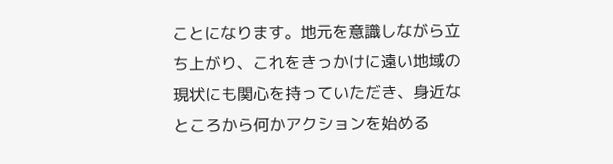ことになります。地元を意識しながら立ち上がり、これをきっかけに遠い地域の現状にも関心を持っていただき、身近なところから何かアクションを始める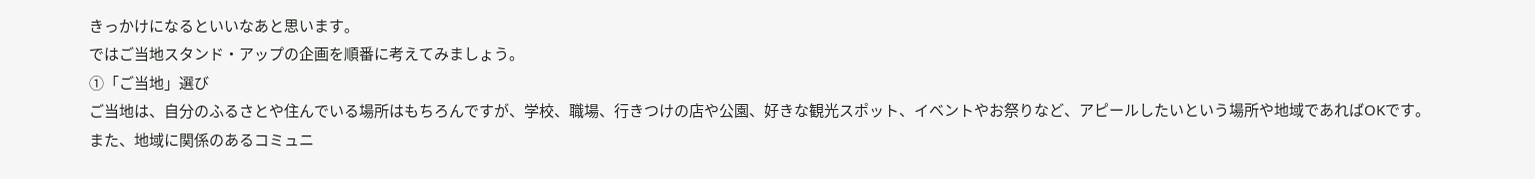きっかけになるといいなあと思います。
ではご当地スタンド・アップの企画を順番に考えてみましょう。
①「ご当地」選び
ご当地は、自分のふるさとや住んでいる場所はもちろんですが、学校、職場、行きつけの店や公園、好きな観光スポット、イベントやお祭りなど、アピールしたいという場所や地域であればOKです。また、地域に関係のあるコミュニ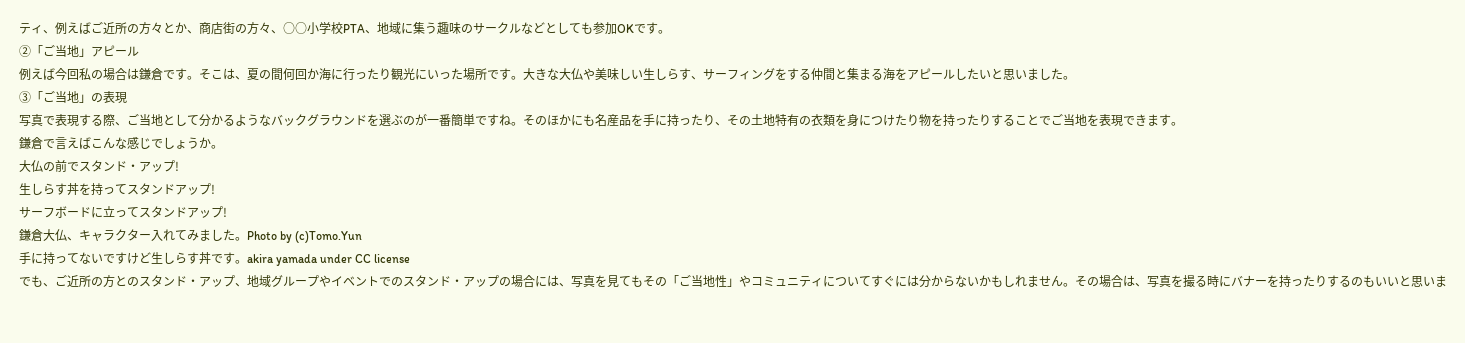ティ、例えばご近所の方々とか、商店街の方々、○○小学校PTA、地域に集う趣味のサークルなどとしても参加OKです。
②「ご当地」アピール
例えば今回私の場合は鎌倉です。そこは、夏の間何回か海に行ったり観光にいった場所です。大きな大仏や美味しい生しらす、サーフィングをする仲間と集まる海をアピールしたいと思いました。
③「ご当地」の表現
写真で表現する際、ご当地として分かるようなバックグラウンドを選ぶのが一番簡単ですね。そのほかにも名産品を手に持ったり、その土地特有の衣類を身につけたり物を持ったりすることでご当地を表現できます。
鎌倉で言えばこんな感じでしょうか。
大仏の前でスタンド・アップ!
生しらす丼を持ってスタンドアップ!
サーフボードに立ってスタンドアップ!
鎌倉大仏、キャラクター入れてみました。Photo by (c)Tomo.Yun
手に持ってないですけど生しらす丼です。akira yamada under CC license
でも、ご近所の方とのスタンド・アップ、地域グループやイベントでのスタンド・アップの場合には、写真を見てもその「ご当地性」やコミュニティについてすぐには分からないかもしれません。その場合は、写真を撮る時にバナーを持ったりするのもいいと思いま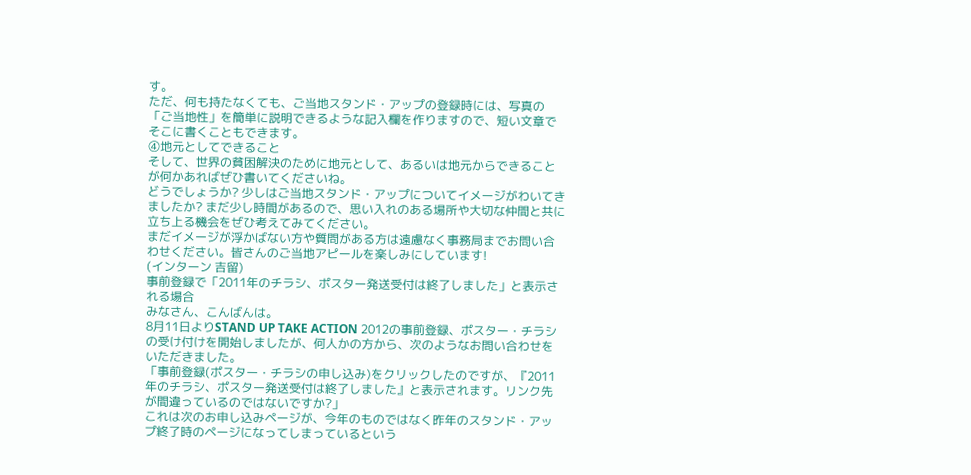す。
ただ、何も持たなくても、ご当地スタンド・アップの登録時には、写真の「ご当地性」を簡単に説明できるような記入欄を作りますので、短い文章でそこに書くこともできます。
④地元としてできること
そして、世界の貧困解決のために地元として、あるいは地元からできることが何かあればぜひ書いてくださいね。
どうでしょうか? 少しはご当地スタンド・アップについてイメージがわいてきましたか? まだ少し時間があるので、思い入れのある場所や大切な仲間と共に立ち上る機会をぜひ考えてみてください。
まだイメージが浮かばない方や質問がある方は遠慮なく事務局までお問い合わせください。皆さんのご当地アピールを楽しみにしています!
(インターン 吉留)
事前登録で「2011年のチラシ、ポスター発送受付は終了しました」と表示される場合
みなさん、こんばんは。
8月11日よりSTAND UP TAKE ACTION 2012の事前登録、ポスター・チラシの受け付けを開始しましたが、何人かの方から、次のようなお問い合わせをいただきました。
「事前登録(ポスター・チラシの申し込み)をクリックしたのですが、『2011年のチラシ、ポスター発送受付は終了しました』と表示されます。リンク先が間違っているのではないですか?」
これは次のお申し込みページが、今年のものではなく昨年のスタンド・アップ終了時のページになってしまっているという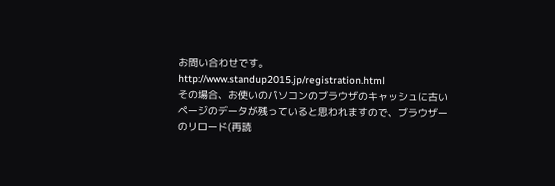お問い合わせです。
http://www.standup2015.jp/registration.html
その場合、お使いのパソコンのブラウザのキャッシュに古いページのデータが残っていると思われますので、ブラウザーのリロード(再読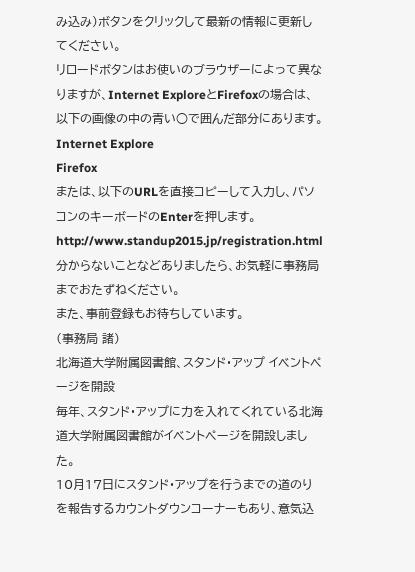み込み)ボタンをクリックして最新の情報に更新してください。
リロードボタンはお使いのブラウザーによって異なりますが、Internet ExploreとFirefoxの場合は、以下の画像の中の青い○で囲んだ部分にあります。
Internet Explore
Firefox
または、以下のURLを直接コピーして入力し、パソコンのキーボードのEnterを押します。
http://www.standup2015.jp/registration.html
分からないことなどありましたら、お気軽に事務局までおたずねください。
また、事前登録もお待ちしています。
(事務局 諸)
北海道大学附属図書館、スタンド・アップ イベントページを開設
毎年、スタンド・アップに力を入れてくれている北海道大学附属図書館がイベントページを開設しました。
10月17日にスタンド・アップを行うまでの道のりを報告するカウントダウンコーナーもあり、意気込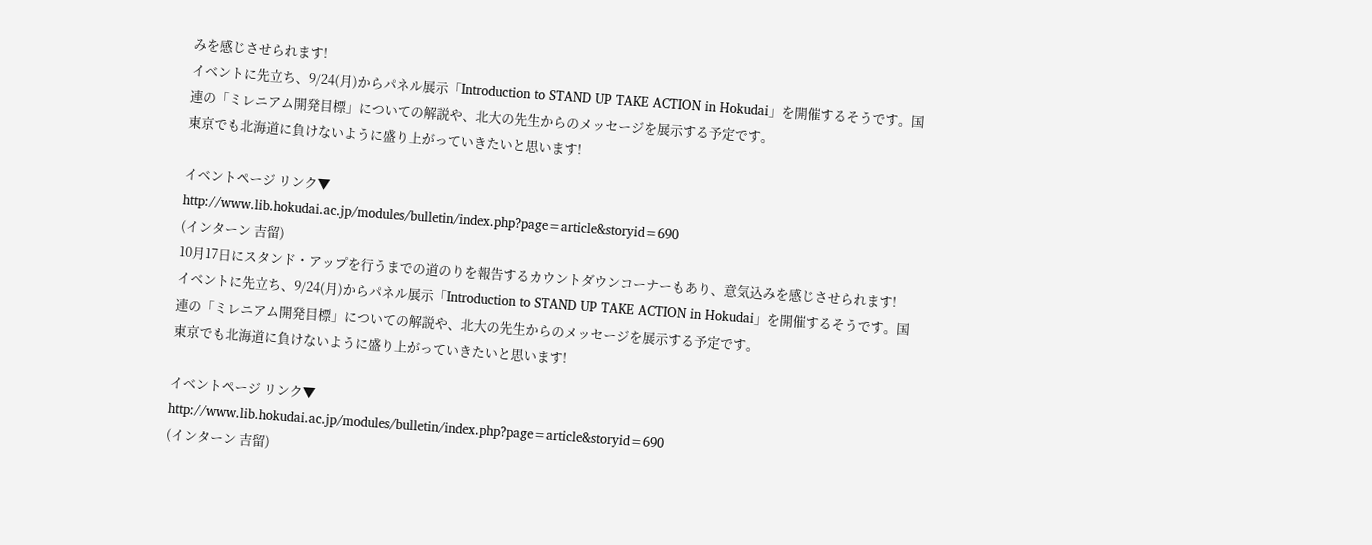みを感じさせられます!
イベントに先立ち、9/24(月)からパネル展示「Introduction to STAND UP TAKE ACTION in Hokudai」を開催するそうです。国連の「ミレニアム開発目標」についての解説や、北大の先生からのメッセージを展示する予定です。
東京でも北海道に負けないように盛り上がっていきたいと思います!

イベントページ リンク▼
http://www.lib.hokudai.ac.jp/modules/bulletin/index.php?page=article&storyid=690
(インターン 吉留)
10月17日にスタンド・アップを行うまでの道のりを報告するカウントダウンコーナーもあり、意気込みを感じさせられます!
イベントに先立ち、9/24(月)からパネル展示「Introduction to STAND UP TAKE ACTION in Hokudai」を開催するそうです。国連の「ミレニアム開発目標」についての解説や、北大の先生からのメッセージを展示する予定です。
東京でも北海道に負けないように盛り上がっていきたいと思います!

イベントページ リンク▼
http://www.lib.hokudai.ac.jp/modules/bulletin/index.php?page=article&storyid=690
(インターン 吉留)